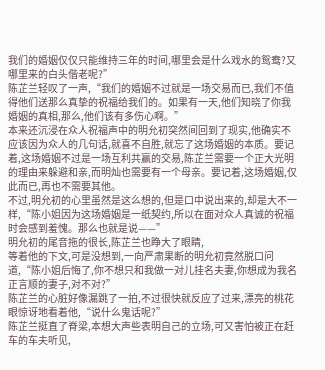我们的婚姻仅仅只能维持三年的时间,哪里会是什么戏水的鸳鸯?又哪里来的白头偕老呢?”
陈芷兰轻叹了一声,“我们的婚姻不过就是一场交易而已,我们不值得他们送那么真挚的祝福给我们的。如果有一天,他们知晓了你我婚姻的真相,那么,他们该有多伤心啊。”
本来还沉浸在众人祝福声中的明允初突然间回到了现实,他确实不应该因为众人的几句话,就喜不自胜,就忘了这场婚姻的本质。要记着,这场婚姻不过是一场互利共赢的交易,陈芷兰需要一个正大光明的理由来躲避和亲,而明灿也需要有一个母亲。要记着,这场婚姻,仅此而已,再也不需要其他。
不过,明允初的心里虽然是这么想的,但是口中说出来的,却是大不一样,“陈小姐因为这场婚姻是一纸契约,所以在面对众人真诚的祝福时会感到羞愧。那么也就是说——”
明允初的尾音拖的很长,陈芷兰也睁大了眼睛,
等着他的下文,可是没想到,一向严肃果断的明允初竟然脱口问道,“陈小姐后悔了,你不想只和我做一对儿挂名夫妻,你想成为我名正言顺的妻子,对不对?”
陈芷兰的心脏好像漏跳了一拍,不过很快就反应了过来,漂亮的桃花眼惊讶地看着他,“说什么鬼话呢?”
陈芷兰挺直了脊梁,本想大声些表明自己的立场,可又害怕被正在赶车的车夫听见,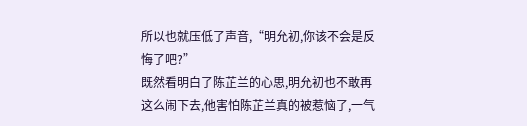所以也就压低了声音,“明允初,你该不会是反悔了吧?”
既然看明白了陈芷兰的心思,明允初也不敢再这么闹下去,他害怕陈芷兰真的被惹恼了,一气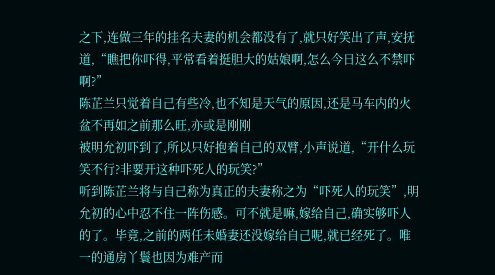之下,连做三年的挂名夫妻的机会都没有了,就只好笑出了声,安抚道,“瞧把你吓得,平常看着挺胆大的姑娘啊,怎么今日这么不禁吓啊?”
陈芷兰只觉着自己有些冷,也不知是天气的原因,还是马车内的火盆不再如之前那么旺,亦或是刚刚
被明允初吓到了,所以只好抱着自己的双臂,小声说道,“开什么玩笑不行?非要开这种吓死人的玩笑?”
听到陈芷兰将与自己称为真正的夫妻称之为“吓死人的玩笑”,明允初的心中忍不住一阵伤感。可不就是嘛,嫁给自己,确实够吓人的了。毕竟,之前的两任未婚妻还没嫁给自己呢,就已经死了。唯一的通房丫鬟也因为难产而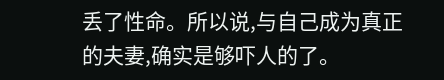丢了性命。所以说,与自己成为真正的夫妻,确实是够吓人的了。